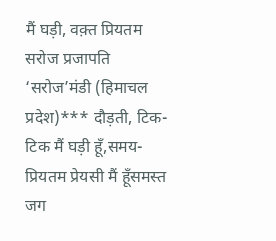मैं घड़ी, वक़्त प्रियतम
सरोज प्रजापति ‘सरोज’मंडी (हिमाचल प्रदेश)*** दौड़ती, टिक-टिक मैं घड़ी हूँ,समय-प्रियतम प्रेयसी मैं हूँसमस्त जग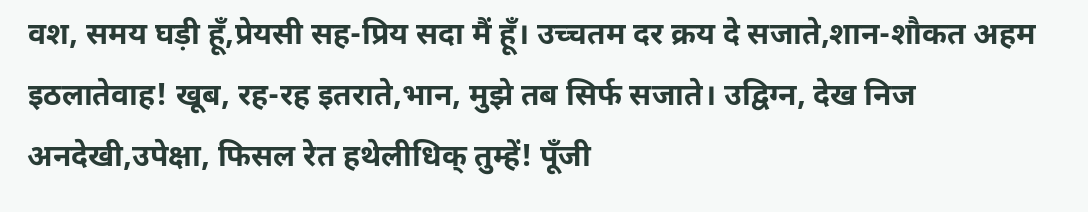वश, समय घड़ी हूँ,प्रेयसी सह-प्रिय सदा मैं हूँ। उच्चतम दर क्रय दे सजाते,शान-शौकत अहम इठलातेवाह! खूब, रह-रह इतराते,भान, मुझे तब सिर्फ सजाते। उद्विग्न, देख निज अनदेखी,उपेक्षा, फिसल रेत हथेलीधिक् तुम्हें! पूँजी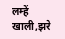लम्हें खाली,झरे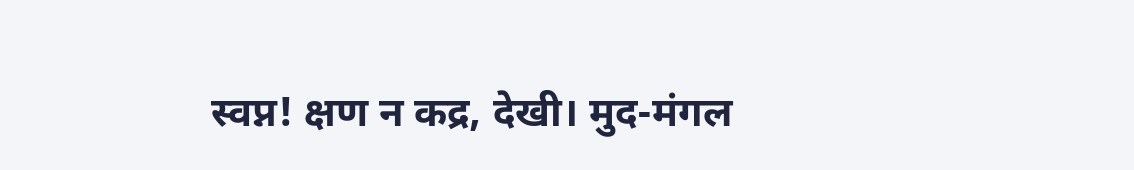स्वप्न! क्षण न कद्र, देखी। मुद-मंगल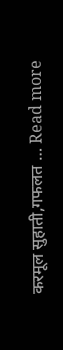करमूल सुहाती,गफलत … Read more